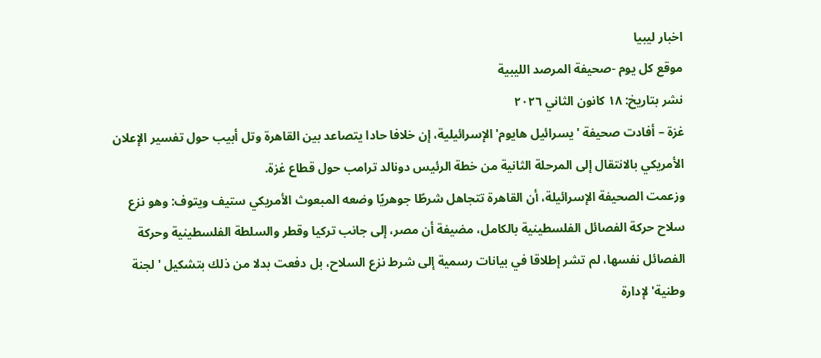اخبار ليبيا
موقع كل يوم -صحيفة المرصد الليبية
نشر بتاريخ: ١٨ كانون الثاني ٢٠٢٦
غزة – أفادت صحيفة 'يسرائيل هايوم' الإسرائيلية، إن خلافا حادا يتصاعد بين القاهرة وتل أبيب حول تفسير الإعلان الأمريكي بالانتقال إلى المرحلة الثانية من خطة الرئيس دونالد ترامب حول قطاع غزة.
وزعمت الصحيفة الإسرائيلة، أن القاهرة تتجاهل شرطًا جوهريًا وضعه المبعوث الأمريكي ستيف ويتوف: وهو نزع سلاح حركة الفصائل الفلسطينية بالكامل، مضيفة أن مصر، إلى جانب تركيا وقطر والسلطة الفلسطينية وحركة الفصائل نفسها، لم تشر إطلاقا في بيانات رسمية إلى شرط نزع السلاح، بل دفعت بدلا من ذلك بتشكيل 'لجنة وطنية' لإدارة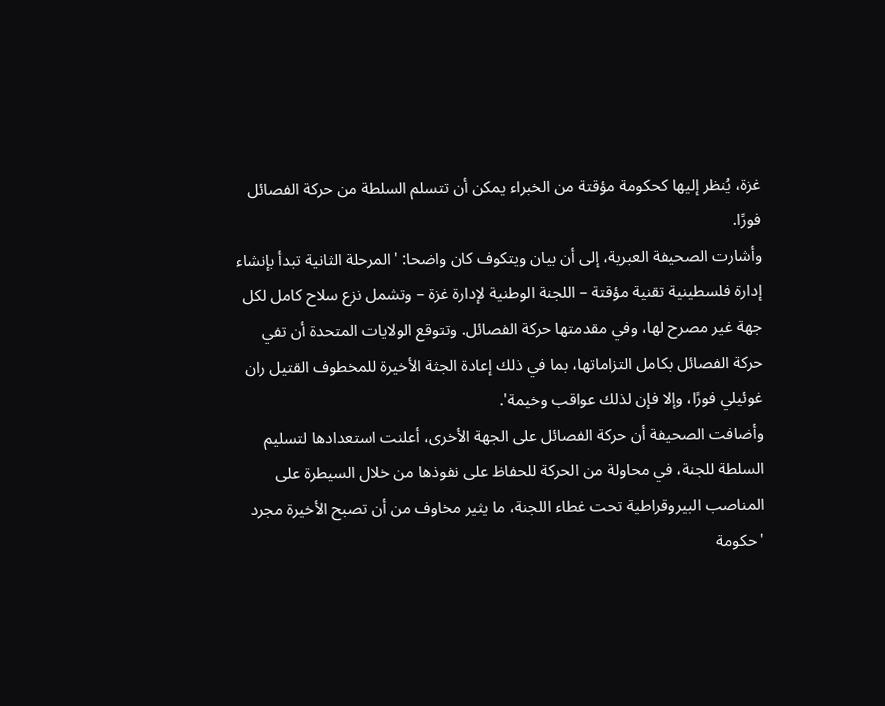غزة، يُنظر إليها كحكومة مؤقتة من الخبراء يمكن أن تتسلم السلطة من حركة الفصائل فورًا.
وأشارت الصحيفة العبرية، إلى أن بيان ويتكوف كان واضحا: 'المرحلة الثانية تبدأ بإنشاء إدارة فلسطينية تقنية مؤقتة – اللجنة الوطنية لإدارة غزة – وتشمل نزع سلاح كامل لكل جهة غير مصرح لها، وفي مقدمتها حركة الفصائل. وتتوقع الولايات المتحدة أن تفي حركة الفصائل بكامل التزاماتها، بما في ذلك إعادة الجثة الأخيرة للمخطوف القتيل ران غوئيلي فورًا، وإلا فإن لذلك عواقب وخيمة'.
وأضافت الصحيفة أن حركة الفصائل على الجهة الأخرى، أعلنت استعدادها لتسليم السلطة للجنة، في محاولة من الحركة للحفاظ على نفوذها من خلال السيطرة على المناصب البيروقراطية تحت غطاء اللجنة، ما يثير مخاوف من أن تصبح الأخيرة مجرد 'حكومة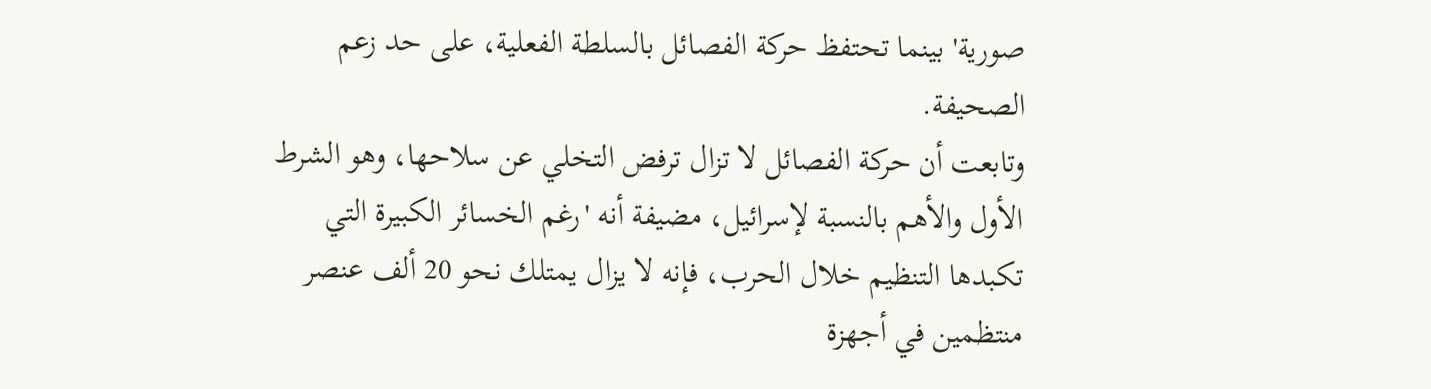صورية' بينما تحتفظ حركة الفصائل بالسلطة الفعلية، على حد زعم الصحيفة.
وتابعت أن حركة الفصائل لا تزال ترفض التخلي عن سلاحها، وهو الشرط الأول والأهم بالنسبة لإسرائيل، مضيفة أنه 'رغم الخسائر الكبيرة التي تكبدها التنظيم خلال الحرب، فإنه لا يزال يمتلك نحو 20 ألف عنصر منتظمين في أجهزة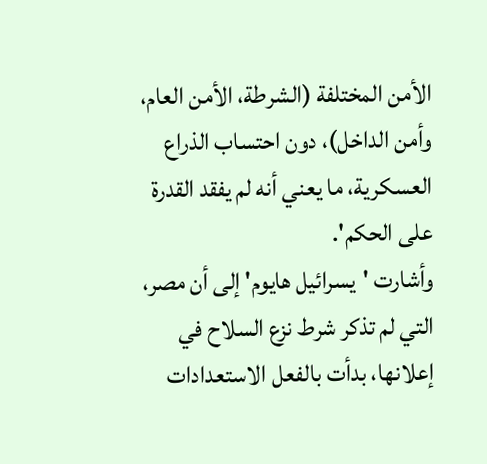الأمن المختلفة (الشرطة، الأمن العام، وأمن الداخل)، دون احتساب الذراع العسكرية، ما يعني أنه لم يفقد القدرة على الحكم'.
وأشارت 'يسرائيل هايوم' إلى أن مصر، التي لم تذكر شرط نزع السلاح في إعلانها، بدأت بالفعل الاستعدادات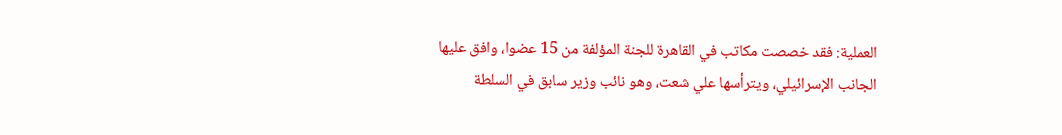العملية: فقد خصصت مكاتب في القاهرة للجنة المؤلفة من 15 عضوا، وافق عليها الجانب الإسرائيلي، ويترأسها علي شعت، وهو نائب وزير سابق في السلطة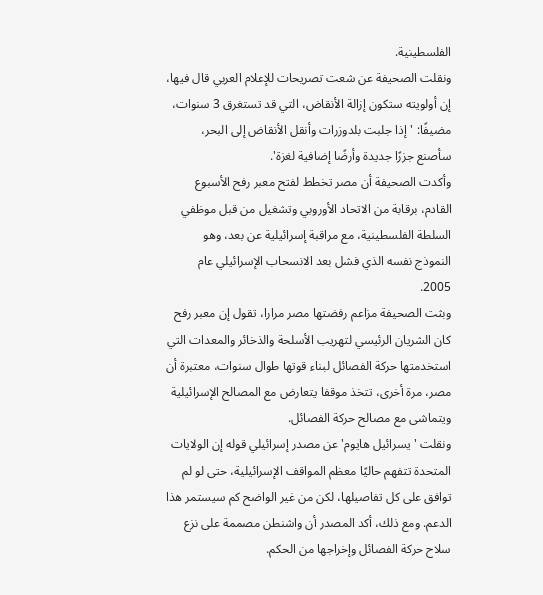الفلسطينية.
ونقلت الصحيفة عن شعت تصريحات للإعلام العربي قال فيها، إن أولويته ستكون إزالة الأنقاض، التي قد تستغرق 3 سنوات، مضيفًا: 'إذا جلبت بلدوزرات وأنقل الأنقاض إلى البحر، سأصنع جزرًا جديدة وأرضًا إضافية لغزة'.
وأكدت الصحيفة أن مصر تخطط لفتح معبر رفح الأسبوع القادم، برقابة من الاتحاد الأوروبي وتشغيل من قبل موظفي السلطة الفلسطينية، مع مراقبة إسرائيلية عن بعد، وهو النموذج نفسه الذي فشل بعد الانسحاب الإسرائيلي عام 2005.
وبثت الصحيفة مزاعم رفضتها مصر مرارا، تقول إن معبر رفح كان الشريان الرئيسي لتهريب الأسلحة والذخائر والمعدات التي استخدمتها حركة الفصائل لبناء قوتها طوال سنوات، معتبرة أن مصر، مرة أخرى، تتخذ موقفا يتعارض مع المصالح الإسرائيلية ويتماشى مع مصالح حركة الفصائل.
ونقلت 'يسرائيل هايوم' عن مصدر إسرائيلي قوله إن الولايات المتحدة تتفهم حاليًا معظم المواقف الإسرائيلية، حتى لو لم توافق على كل تفاصيلها، لكن من غير الواضح كم سيستمر هذا الدعم. ومع ذلك، أكد المصدر أن واشنطن مصممة على نزع سلاح حركة الفصائل وإخراجها من الحكم.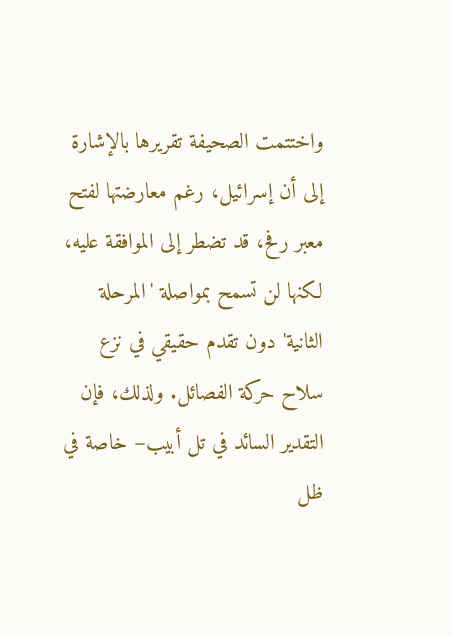واختتمت الصحيفة تقريرها بالإشارة إلى أن إسرائيل، رغم معارضتها لفتح معبر رفح، قد تضطر إلى الموافقة عليه، لكنها لن تسمح بمواصلة 'المرحلة الثانية' دون تقدم حقيقي في نزع سلاح حركة الفصائل. ولذلك، فإن التقدير السائد في تل أبيب– خاصة في ظل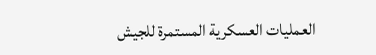العمليات العسكرية المستمرة للجيش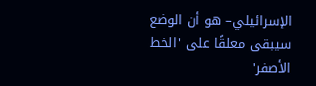الإسرائيلي– هو أن الوضع سيبقى معلقًا على 'الخط الأصفر'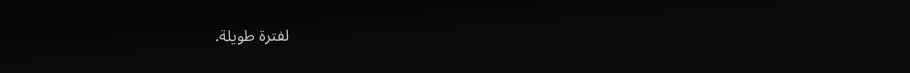لفترة طويلة.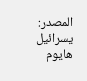المصدر: يسرائيل هايوم